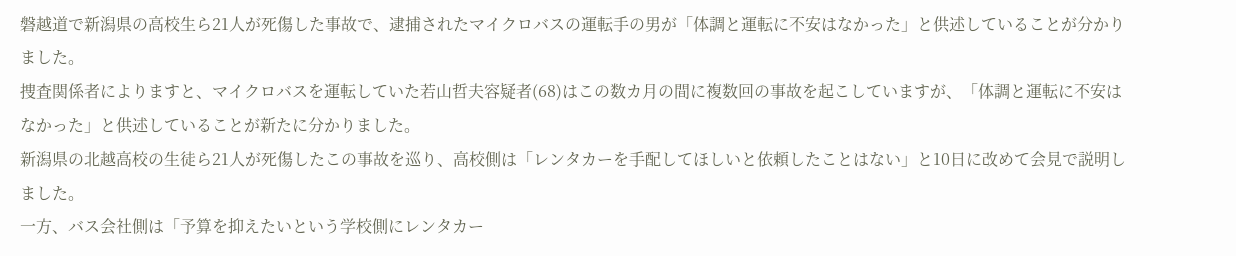磐越道で新潟県の高校生ら21人が死傷した事故で、逮捕されたマイクロバスの運転手の男が「体調と運転に不安はなかった」と供述していることが分かりました。
捜査関係者によりますと、マイクロバスを運転していた若山哲夫容疑者(68)はこの数カ月の間に複数回の事故を起こしていますが、「体調と運転に不安はなかった」と供述していることが新たに分かりました。
新潟県の北越高校の生徒ら21人が死傷したこの事故を巡り、高校側は「レンタカーを手配してほしいと依頼したことはない」と10日に改めて会見で説明しました。
一方、バス会社側は「予算を抑えたいという学校側にレンタカー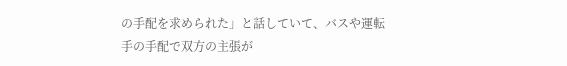の手配を求められた」と話していて、バスや運転手の手配で双方の主張が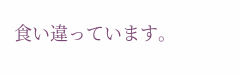食い違っています。